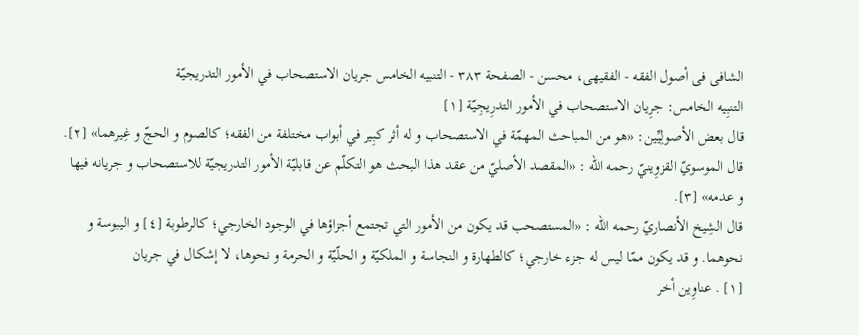الشافی فی أصول الفقه - الفقیهی، محسن - الصفحة ٣٨٣ - التنبیه الخامس جریان الاستصحاب في الأمور التدریجیّة
التنبِیه الخامس: جرِیان الاستصحاب في الأمور التدرِیجِیّة [١]
قال بعض الأصولِیِّین: «هو من المباحث المهمّة في الاستصحاب و له أثر کبِیر في أبواب مختلفة من الفقه؛ کالصوم و الحجّ و غِیرهما» [٢].
قال الموسويّ القزوِینيّ رحمه الله : «المقصد الأصليّ من عقد هذا البحث هو التكلّم عن قابليّة الأمور التدريجيّة للاستصحاب و جريانه فيها و عدمه» [٣].
قال الشِیخ الأنصاريّ رحمه الله : «المستصحب قد يكون من الأمور التي تجتمع أجزاؤها في الوجود الخارجي؛ كالرطوبة [٤] و اليبوسة و نحوهما. و قد يكون ممّا ليس له جزء خارجي؛ كالطهارة و النجاسة و الملكيّة و الحلّيّة و الحرمة و نحوها، لا إشكال في جريان
[١] . عناوِین أخر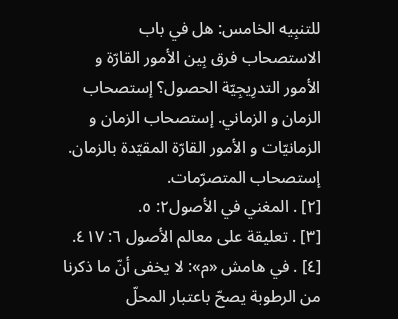للتنبِیه الخامس: هل في باب الاستصحاب فرق بِین الأمور القارّة و الأمور التدرِیجِیّة الحصول؟ إستصحاب الزمان و الزماني. إستصحاب الزمان و الزمانيّات و الأمور القارّة المقيّدة بالزمان. إستصحاب المتصرّمات.
[٢] . المغني في الأصول٢: ٥.
[٣] . تعليقة على معالم الأصول ٦: ٤١٧.
[٤] . في هامش «م»: لا يخفى أنّ ما ذكرنا من الرطوبة يصحّ باعتبار المحلّ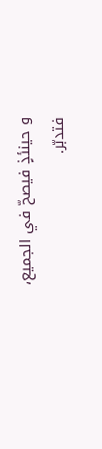و حينئذٍ فيصحّ في الجميع، فتدبّر.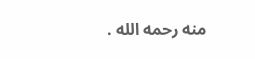منه رحمه الله .